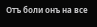Отъ боли онъ на все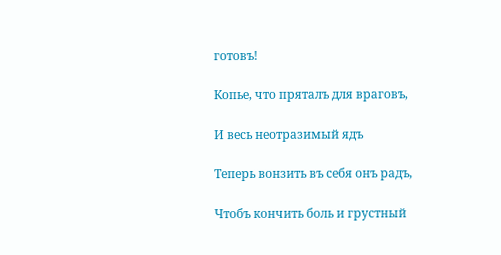готовъ!

Копье, что пряталъ для враговъ,

И весь неотразимый ядъ

Теперь вонзить въ себя онъ радъ,

Чтобъ кончить боль и грустный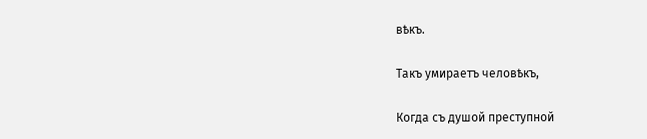вѣкъ.

Такъ умираетъ человѣкъ,

Когда съ душой преступной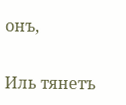онъ,

Иль тянетъ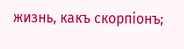жизнь, какъ скорпіонъ;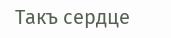Такъ сердце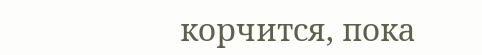корчится, пока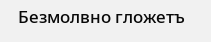Безмолвно гложетъ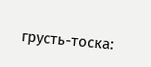грусть-тоска: